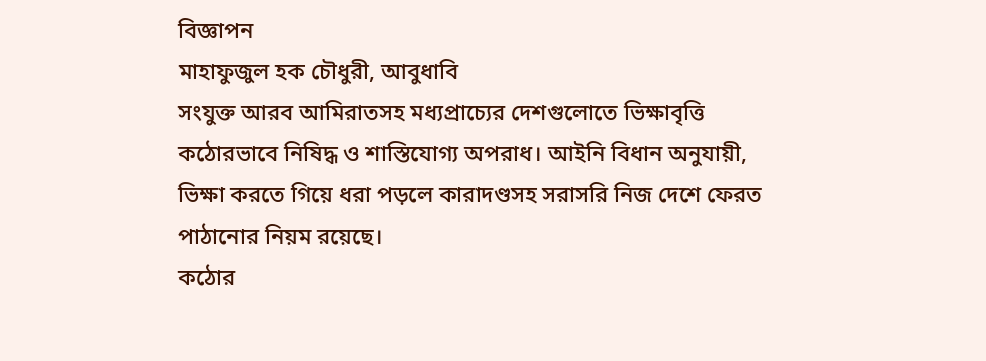বিজ্ঞাপন
মাহাফুজুল হক চৌধুরী, আবুধাবি
সংযুক্ত আরব আমিরাতসহ মধ্যপ্রাচ্যের দেশগুলোতে ভিক্ষাবৃত্তি কঠোরভাবে নিষিদ্ধ ও শাস্তিযোগ্য অপরাধ। আইনি বিধান অনুযায়ী, ভিক্ষা করতে গিয়ে ধরা পড়লে কারাদণ্ডসহ সরাসরি নিজ দেশে ফেরত পাঠানোর নিয়ম রয়েছে।
কঠোর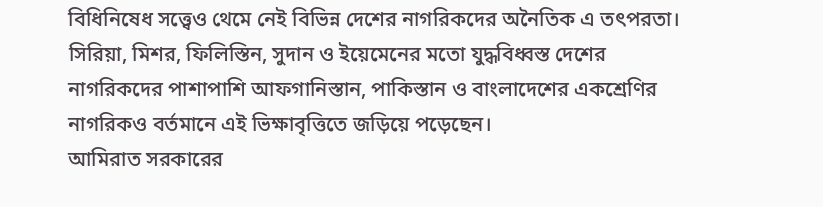বিধিনিষেধ সত্ত্বেও থেমে নেই বিভিন্ন দেশের নাগরিকদের অনৈতিক এ তৎপরতা। সিরিয়া, মিশর, ফিলিস্তিন, সুদান ও ইয়েমেনের মতো যুদ্ধবিধ্বস্ত দেশের নাগরিকদের পাশাপাশি আফগানিস্তান, পাকিস্তান ও বাংলাদেশের একশ্রেণির নাগরিকও বর্তমানে এই ভিক্ষাবৃত্তিতে জড়িয়ে পড়েছেন।
আমিরাত সরকারের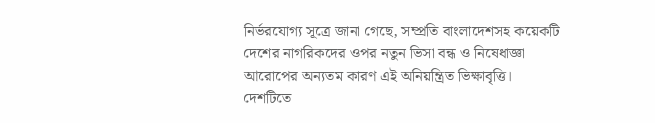নির্ভরযোগ্য সূত্রে জানা গেছে, সম্প্রতি বাংলাদেশসহ কয়েকটি দেশের নাগরিকদের ওপর নতুন ভিসা বন্ধ ও নিষেধাজ্ঞা আরোপের অন্যতম কারণ এই অনিয়ন্ত্রিত ভিক্ষাবৃত্তি।
দেশটিতে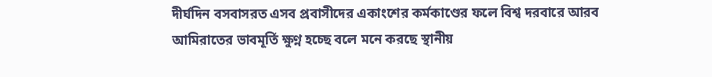দীর্ঘদিন বসবাসরত এসব প্রবাসীদের একাংশের কর্মকাণ্ডের ফলে বিশ্ব দরবারে আরব আমিরাতের ভাবমূর্তি ক্ষুণ্ন হচ্ছে বলে মনে করছে স্থানীয়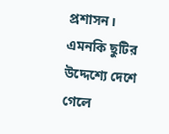প্রশাসন। এমনকি ছুটির উদ্দেশ্যে দেশে গেলে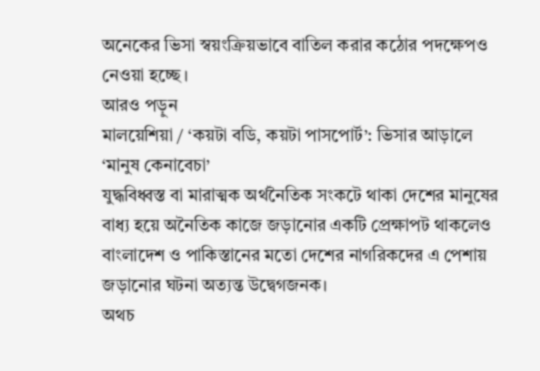অনেকের ভিসা স্বয়ংক্রিয়ভাবে বাতিল করার কঠোর পদক্ষেপও নেওয়া হচ্ছে।
আরও পড়ুন
মালয়েশিয়া / ‘কয়টা বডি, কয়টা পাসপোর্ট’: ভিসার আড়ালে ‘মানুষ কেনাবেচা’
যুদ্ধবিধ্বস্ত বা মারাত্মক অর্থনৈতিক সংকটে থাকা দেশের মানুষের বাধ্য হয়ে অনৈতিক কাজে জড়ানোর একটি প্রেক্ষাপট থাকলেও বাংলাদেশ ও পাকিস্তানের মতো দেশের নাগরিকদের এ পেশায় জড়ানোর ঘটনা অত্যন্ত উদ্বেগজনক।
অথচ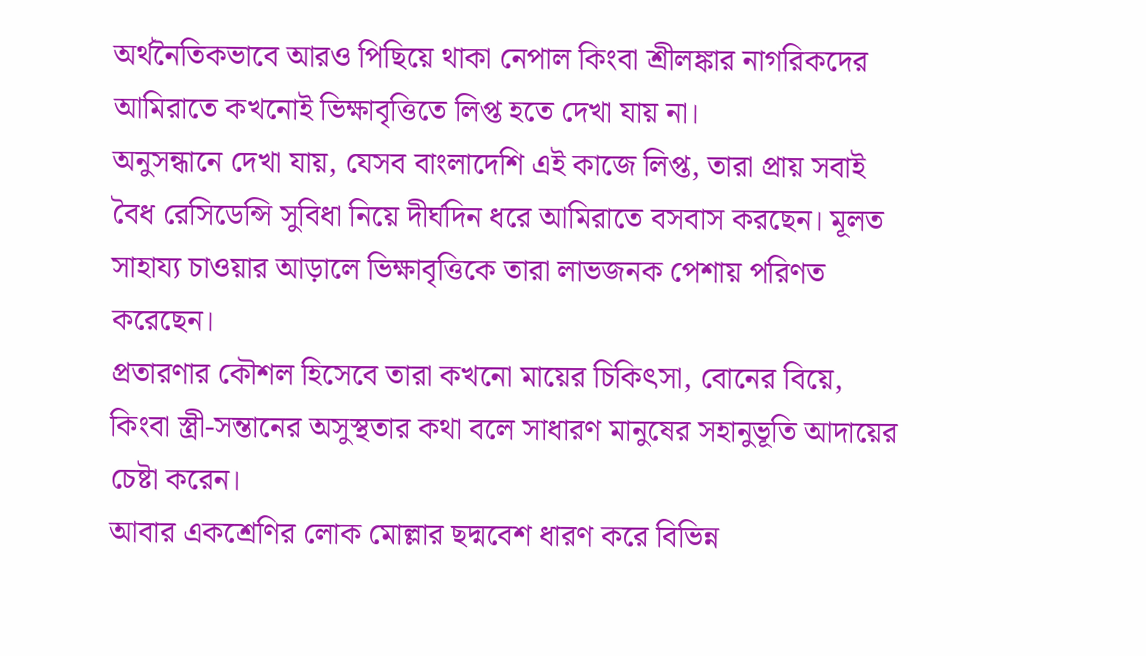অর্থনৈতিকভাবে আরও পিছিয়ে থাকা নেপাল কিংবা শ্রীলঙ্কার নাগরিকদের আমিরাতে কখনোই ভিক্ষাবৃত্তিতে লিপ্ত হতে দেখা যায় না।
অনুসন্ধানে দেখা যায়, যেসব বাংলাদেশি এই কাজে লিপ্ত, তারা প্রায় সবাই বৈধ রেসিডেন্সি সুবিধা নিয়ে দীর্ঘদিন ধরে আমিরাতে বসবাস করছেন। মূলত সাহায্য চাওয়ার আড়ালে ভিক্ষাবৃত্তিকে তারা লাভজনক পেশায় পরিণত করেছেন।
প্রতারণার কৌশল হিসেবে তারা কখনো মায়ের চিকিৎসা, বোনের বিয়ে, কিংবা স্ত্রী-সন্তানের অসুস্থতার কথা বলে সাধারণ মানুষের সহানুভূতি আদায়ের চেষ্টা করেন।
আবার একশ্রেণির লোক মোল্লার ছদ্মবেশ ধারণ করে বিভিন্ন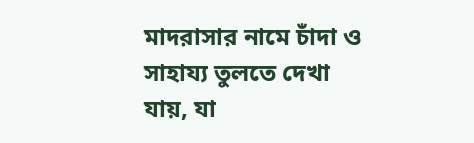মাদরাসার নামে চাঁদা ও সাহায্য তুলতে দেখা যায়, যা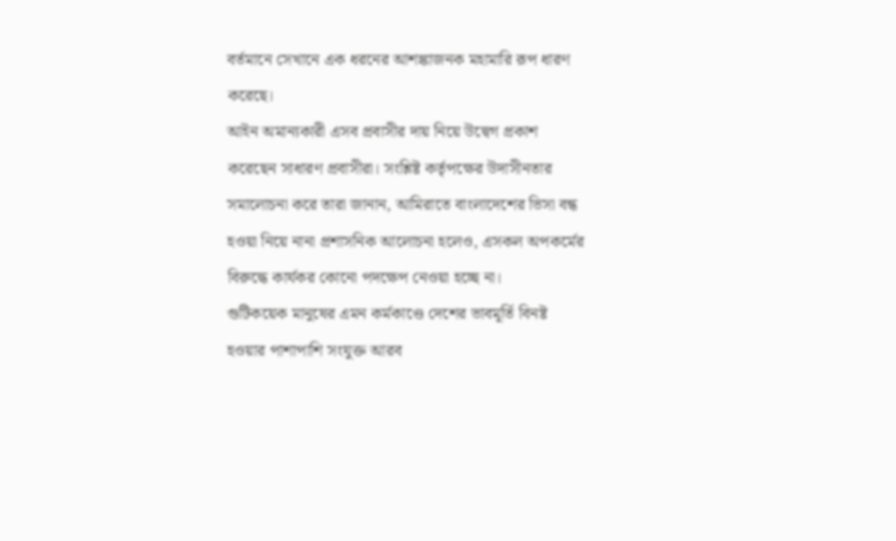বর্তমানে সেখানে এক ধরনের আশঙ্কাজনক মহামারি রূপ ধারণ করেছে।
আইন অমান্যকারী এসব প্রবাসীর দায় নিয়ে উদ্বেগ প্রকাশ করেছেন সাধারণ প্রবাসীরা। সংশ্লিষ্ট কর্তৃপক্ষের উদাসীনতার সমালোচনা করে তারা জানান, আমিরাতে বাংলাদেশের ভিসা বন্ধ হওয়া নিয়ে নানা প্রশাসনিক আলোচনা হলেও, এসকল অপকর্মের বিরুদ্ধে কার্যকর কোনো পদক্ষেপ নেওয়া হচ্ছে না।
গুটিকয়েক মানুষের এমন কর্মকাণ্ডে দেশের ভাবমূর্তি বিনষ্ট হওয়ার পাশাপাশি সংযুক্ত আরব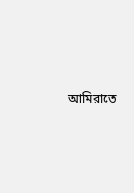আমিরাতে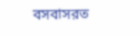বসবাসরত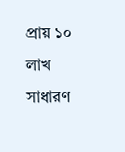প্রায় ১০ লাখ সাধারণ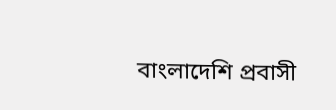বাংলাদেশি প্রবাসী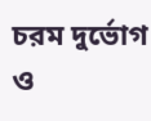চরম দুর্ভোগ ও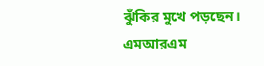ঝুঁকির মুখে পড়ছেন।
এমআরএম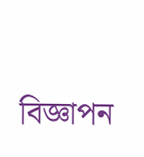বিজ্ঞাপন